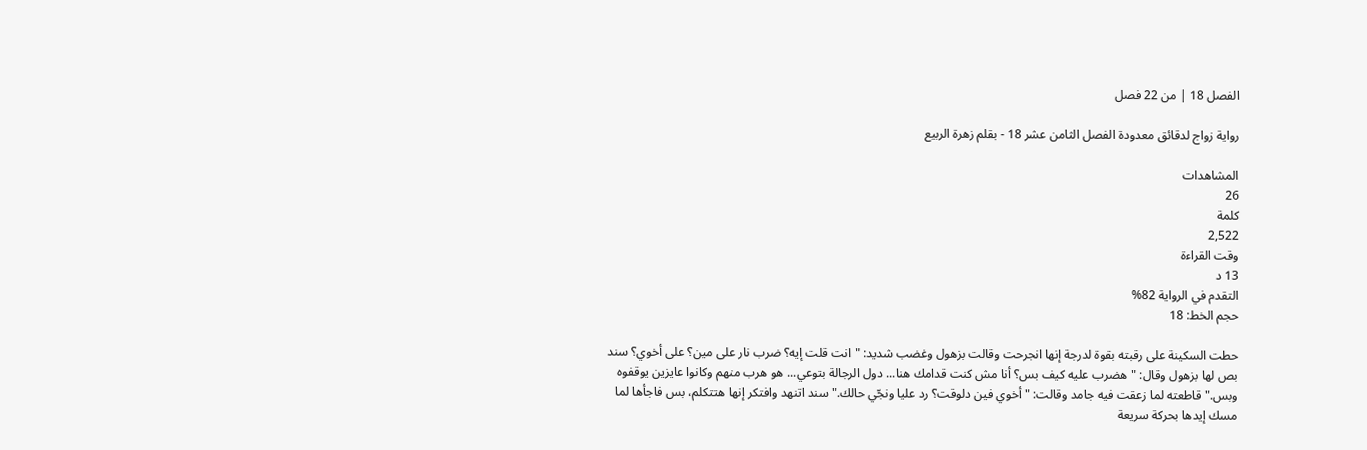الفصل 18 | من 22 فصل

رواية زواج لدقائق معدودة الفصل الثامن عشر 18 - بقلم زهرة الربيع

المشاهدات
26
كلمة
2,522
وقت القراءة
13 د
التقدم في الرواية 82%
حجم الخط: 18

حطت السكينة على رقبته بقوة لدرجة إنها انجرحت وقالت بزهول وغضب شديد: "انت قلت إيه؟ ضرب نار على مين؟ على أخوي؟ سند بص لها بزهول وقال: "هضرب عليه كيف بس؟ أنا مش كنت قدامك هنا... دول الرجالة بتوعي... هو هرب منهم وكانوا عايزين يوقفوه وبس." قاطعته لما زعقت فيه جامد وقالت: "أخوي فين دلوقت؟ رد عليا ونجّي حالك." سند اتنهد وافتكر إنها هتتكلم، بس فاجأها لما مسك إيدها بحركة سريعة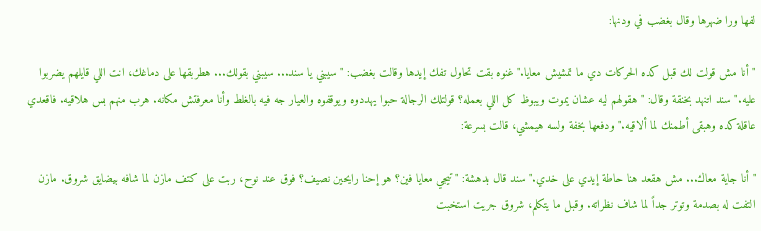لفها ورا ضهرها وقال بغضب في ودنها:

"أنا مش قولت لك قبل كده الحركات دي ما تمشيش معايا." غنوه بقت تحاول تفك إيدها وقالت بغضب: "سيبني يا سند... سيبني بقولك... هطربقها على دماغك، انت اللي قايلهم يضربوا عليه." سند اتنهد بخنقة وقال: "هقولهم ليه عشان يموت ويبوظ كل اللي بعمله؟ قولتلك الرجالة حبوا يهددوه ويوقفوه والعيار جه فيه بالغلط وأنا معرفتش مكانه. هرب منهم بس هلاقيه. فاقعدي عاقلة كده وهبقى أطمنك لما ألاقيه." ودفعها بخفة ولسه هيمشي، قالت بسرعة:

"أنا جاية معاك... مش هقعد هنا حاطة إيدي على خدي." سند قال بدهشة: "تيجي معايا فين؟ هو إحنا رايحين نصيف؟ فوق عند نوح، ربت على كتف مازن لما شافه بيضايق شروق. مازن التفت له بصدمة وتوتر جداً لما شاف نظراته. وقبل ما يتكلم، شروق جريت استخبت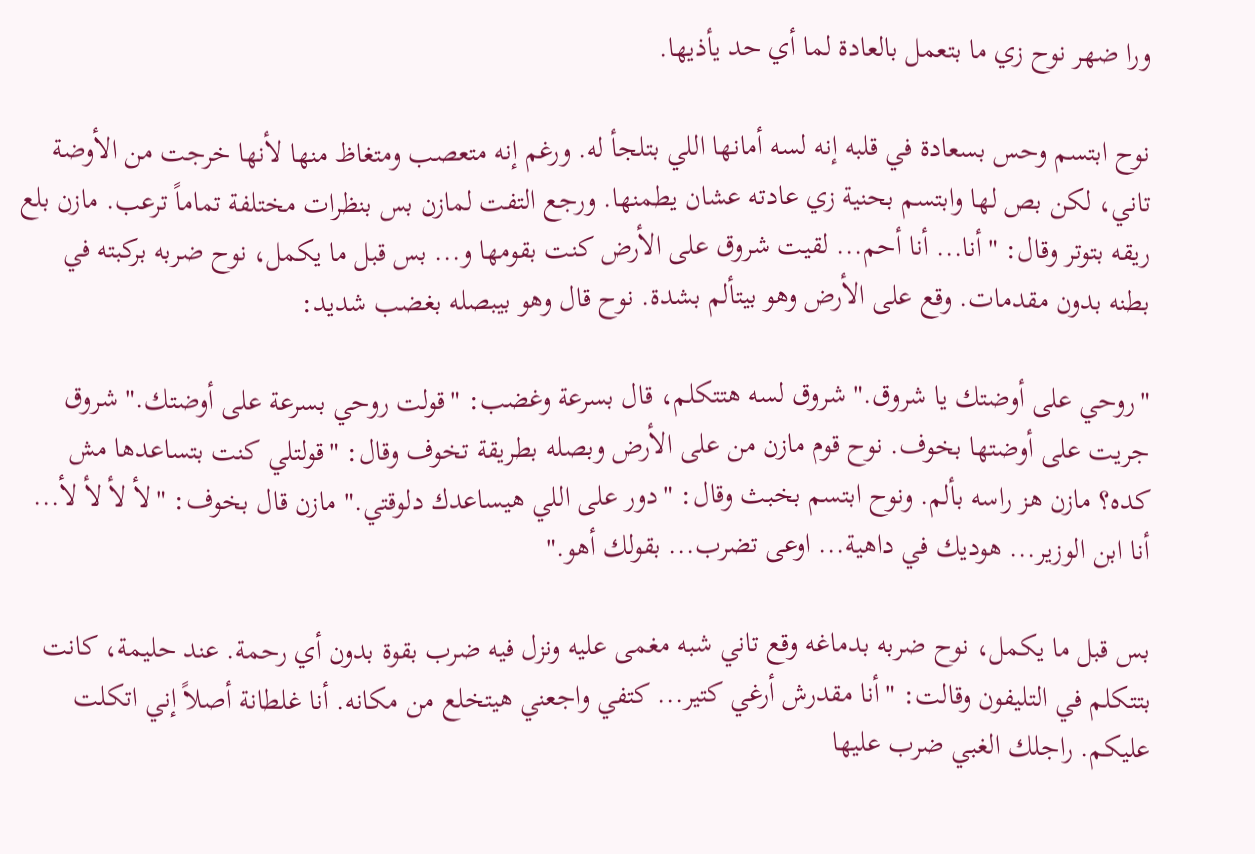ورا ضهر نوح زي ما بتعمل بالعادة لما أي حد يأذيها.

نوح ابتسم وحس بسعادة في قلبه إنه لسه أمانها اللي بتلجأ له. ورغم إنه متعصب ومتغاظ منها لأنها خرجت من الأوضة تاني، لكن بص لها وابتسم بحنية زي عادته عشان يطمنها. ورجع التفت لمازن بس بنظرات مختلفة تماماً ترعب. مازن بلع ريقه بتوتر وقال: "أنا... أنا أحم... لقيت شروق على الأرض كنت بقومها و... بس قبل ما يكمل، نوح ضربه بركبته في بطنه بدون مقدمات. وقع على الأرض وهو بيتألم بشدة. نوح قال وهو بيبصله بغضب شديد:

"روحي على أوضتك يا شروق." شروق لسه هتتكلم، قال بسرعة وغضب: "قولت روحي بسرعة على أوضتك." شروق جريت على أوضتها بخوف. نوح قوم مازن من على الأرض وبصله بطريقة تخوف وقال: "قولتلي كنت بتساعدها مش كده؟ مازن هز راسه بألم. ونوح ابتسم بخبث وقال: "دور على اللي هيساعدك دلوقتي." مازن قال بخوف: "لأ لأ لأ لأ... أنا ابن الوزير... هوديك في داهية... اوعى تضرب... بقولك أهو."

بس قبل ما يكمل، نوح ضربه بدماغه وقع تاني شبه مغمى عليه ونزل فيه ضرب بقوة بدون أي رحمة. عند حليمة، كانت بتتكلم في التليفون وقالت: "أنا مقدرش أرغي كتير... كتفي واجعني هيتخلع من مكانه. أنا غلطانة أصلاً إني اتكلت عليكم. راجلك الغبي ضرب عليها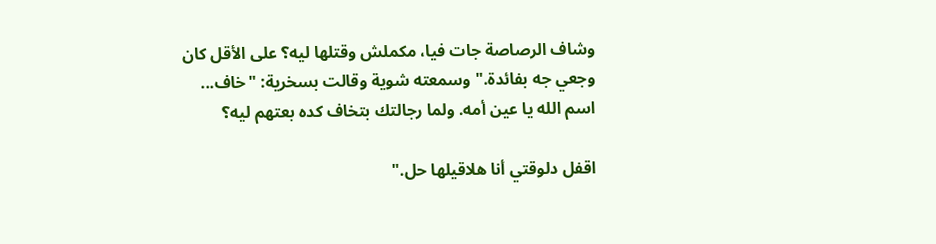وشاف الرصاصة جات فيا، مكملش وقتلها ليه؟ على الأقل كان وجعي جه بفائدة." وسمعته شوية وقالت بسخرية: "خاف... اسم الله يا عين أمه. ولما رجالتك بتخاف كده بعتهم ليه؟

اقفل دلوقتي أنا هلاقيلها حل."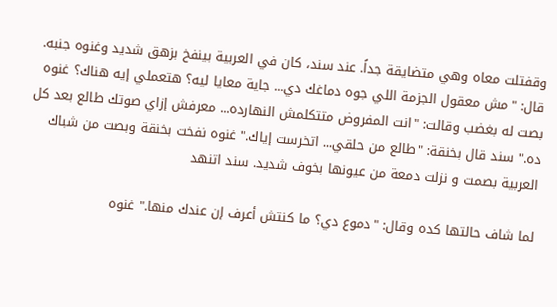وقفتلت معاه وهي متضايقة جداً. عند سند، كان في العربية بينفخ بزهق شديد وغنوه جنبه. قال: "مش معقول الجزمة اللي جوه دماغك دي... جاية معايا ليه؟ هتعملي إيه هناك؟ غنوه بصت له بغضب وقالت: "انت المفروض متتكلمش النهارده... معرفش إزاي صوتك طالع بعد كل ده." سند قال بخنقة: "طالع من حلقي... اتخرست إياك." غنوه نفخت بخنقة وبصت من شباك العربية بصمت و نزلت دمعة من عيونها بخوف شديد. سند اتنهد

لما شاف حالتها كده وقال: "دموع دي؟ ما كنتش أعرف إن عندك منها." غنوه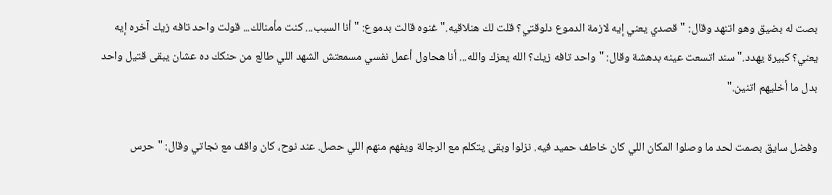بصت له بضيق وهو اتنهد وقال: "قصدي يعني إيه لازمة الدموع دلوقتي؟ قلت لك هنلاقيه." غنوه قالت بدموع: "أنا السبب... كنت مأمنالك... قولت واحد تافه زيك آخره إيه يعني؟ كبيرة يهدد." سند اتسعت عينه بدهشة وقال: "واحد تافه زيك؟ الله يعزك والله... أنا هحاول أعمل نفسي مسمعتش الشهد اللي طالع من حنكك ده عشان يبقى قتيل واحد بدل ما أخليهم اتنين."

وفضل سايق بصمت لحد ما وصلوا المكان اللي كان خاطف حميد فيه. نزلوا وبقى يتكلم مع الرجالة ويفهم منهم اللي حصل. عند نوح، كان واقف مع نجاتي وقال: "حرس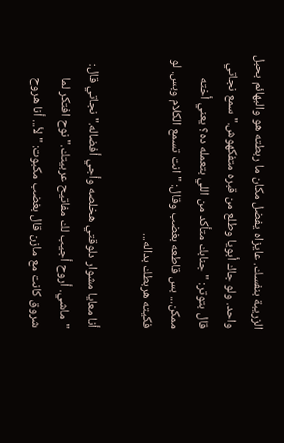الزريبة بنفسك. عايزاه يفضل مكان ما ربطته هو والبهائم بحبل واحد. ولو جاك أبويا وطلع من قبره متفكهوش." سمع نجاتي قال بتوتر: "جنابك متأكد من اللي بتعمله ده؟ يعني أخته ممكن... بس قاطعه بغضب وقال: "انت تسمع الكلام وبس. لو فكيته هربطك بداله...

أنا معايا مشوار دلوقتي هخلصه وأجي أفضاله." نجاتي قال: "ماشي. أروح أجيب لك مفاتيح عربيتك." نوح افتكر لما شروق كانت مع مازن قال بغضب مكبوت: "لأ... أنا هروح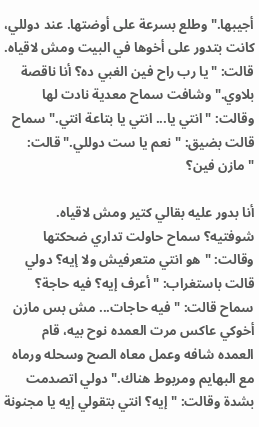أجيبها." وطلع بسرعة على أوضتها. عند دوللي، كانت بتدور على أخوها في البيت ومش لاقياه. قالت: "يا رب راح فين الغبي ده؟ أنا ناقصة بلاوي." وشافت سماح معدية نادت لها وقالت: "انتي يا... انتي يا بتاعة انتي." سماح قالت بضيق: "نعم يا ست دوللي." قالت: "مازن فين؟

أنا بدور عليه بقالي كتير ومش لاقياه. شوفتيه؟ سماح حاولت تداري ضحكتها وقالت: "هو انتي متعرفيش ولا إيه؟ دولي قالت باستغراب: "أعرف إيه؟ فيه حاجة؟ سماح قالت: "فيه حاجات... مش بس مازن أخوكي عاكس مرت العمده نوح بيه، قام العمده شافه وعمل معاه الصح وسحله ورماه مع البهايم ومربوط هناك." دولي اتصدمت بشدة وقالت: "إيه؟ انتي بتقولي إيه يا مجنونة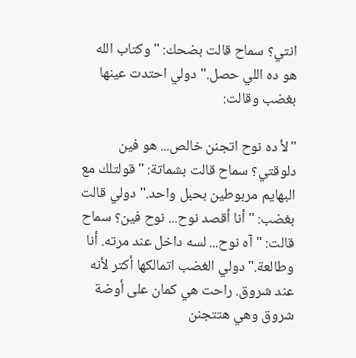انتي؟ سماح قالت بضحك: "وكتاب الله هو ده اللي حصل." دولي احتدت عينها بغضب وقالت:

"لأ ده نوح اتجنن خالص... هو فين دلوقتي؟ سماح قالت بشماتة: "قولتلك مع البهايم مربوطين بحبل واحد." دولي قالت بغضب: "أنا أقصد نوح... نوح فين؟ سماح قالت: "آه نوح... لسه داخل عند مرته. أنا وطالعة." دولي الغضب اتمالكها أكتر لأنه عند شروق. راحت هي كمان على أوضة شروق وهي هتتجنن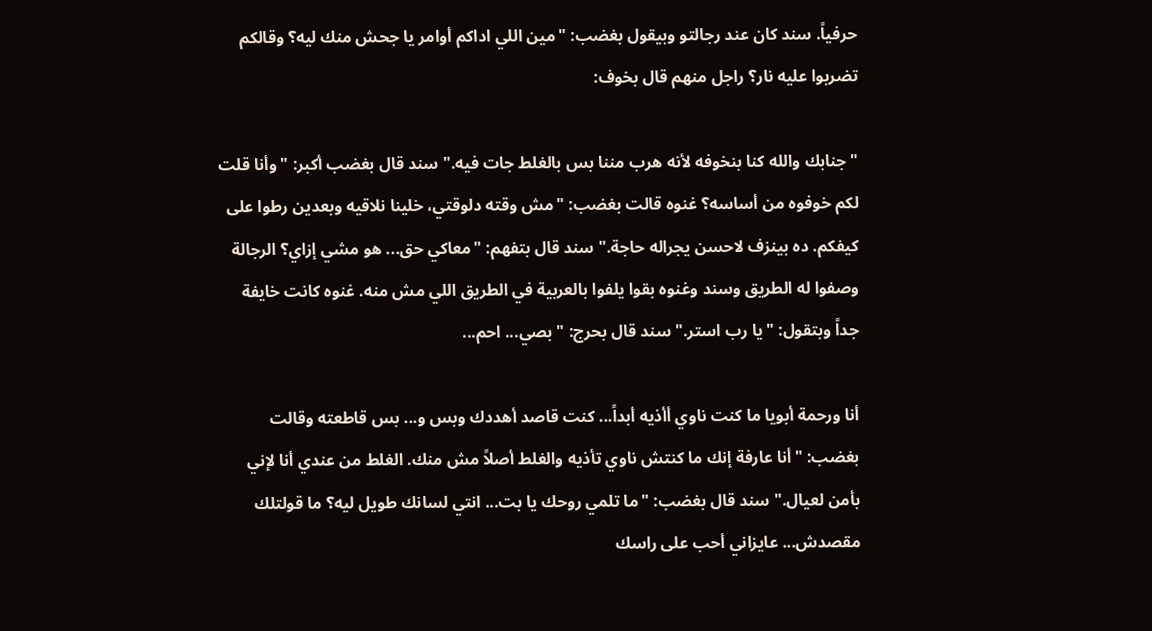حرفياً. سند كان عند رجالتو وبيقول بغضب: "مين اللي اداكم أوامر يا جحش منك ليه؟ وقالكم تضربوا عليه نار؟ راجل منهم قال بخوف:

"جنابك والله كنا بنخوفه لأنه هرب مننا بس بالغلط جات فيه." سند قال بغضب أكبر: "وأنا قلت لكم خوفوه من أساسه؟ غنوه قالت بغضب: "مش وقته دلوقتي، خلينا نلاقيه وبعدين رطوا على كيفكم. ده بينزف لاحسن يجراله حاجة." سند قال بتفهم: "معاكي حق... هو مشي إزاي؟ الرجالة وصفوا له الطريق وسند وغنوه بقوا يلفوا بالعربية في الطريق اللي مش منه. غنوه كانت خايفة جداً وبتقول: "يا رب استر." سند قال بحرج: "بصي... احم...

أنا ورحمة أبويا ما كنت ناوي أأذيه أبداً... كنت قاصد أهددك وبس و... بس قاطعته وقالت بغضب: "أنا عارفة إنك ما كنتش ناوي تأذيه والغلط أصلاً مش منك. الغلط من عندي أنا لإني بأمن لعيال." سند قال بغضب: "ما تلمي روحك يا بت... انتي لسانك طويل ليه؟ ما قولتلك مقصدش... عايزاني أحب على راسك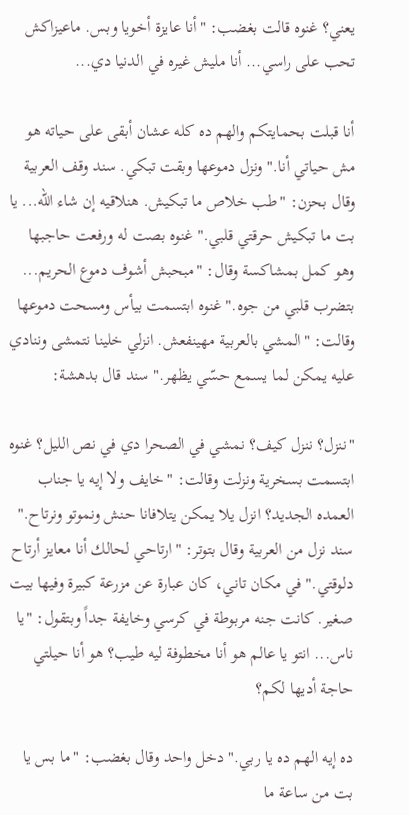يعني؟ غنوه قالت بغضب: "أنا عايزة أخويا وبس. ماعيزاكش تحب على راسي... أنا مليش غيره في الدنيا دي...

أنا قبلت بحمايتكم والهم ده كله عشان أبقى على حياته هو مش حياتي أنا." ونزل دموعها وبقت تبكي. سند وقف العربية وقال بحزن: "طب خلاص ما تبكيش. هنلاقيه إن شاء الله... يا بت ما تبكيش حرقتي قلبي." غنوه بصت له ورفعت حاجبها وهو كمل بمشاكسة وقال: "مبحبش أشوف دموع الحريم... بتضرب قلبي من جوه." غنوه ابتسمت بيأس ومسحت دموعها وقالت: "المشي بالعربية مهينفعش. انزلي خلينا نتمشى وننادي عليه يمكن لما يسمع حسّي يظهر." سند قال بدهشة:

"ننزل؟ ننزل كيف؟ نمشي في الصحرا دي في نص الليل؟ غنوه ابتسمت بسخرية ونزلت وقالت: "خايف ولا إيه يا جناب العمده الجديد؟ انزل يلا يمكن يتلافانا حنش ونموتو ونرتاح." سند نزل من العربية وقال بتوتر: "ارتاحي لحالك أنا معايز أرتاح دلوقتي." في مكان تاني، كان عبارة عن مزرعة كبيرة وفيها بيت صغير. كانت جنه مربوطة في كرسي وخايفة جداً وبتقول: "يا ناس... انتو يا عالم هو أنا مخطوفة ليه طيب؟ هو أنا حيلتي حاجة أديها لكم؟

ده إيه الهم ده يا ربي." دخل واحد وقال بغضب: "ما بس يا بت من ساعة ما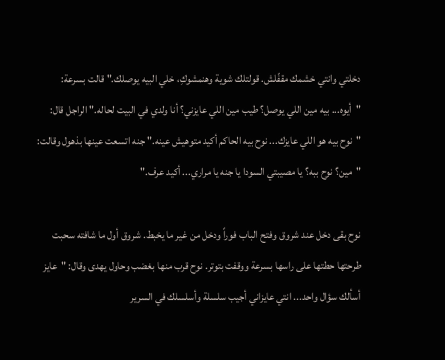دخلتي وانتي خشمك مقفّلش. قولتلك شوية وهنمشوكِ، خلي البيه يوصلك." قالت بسرعة: "أيوه... بيه مين اللي يوصل؟ طيب مين اللي عايزني؟ أنا ولدي في البيت لحاله." الراجل قال: "نوح بيه هو اللي عايزك... نوح بيه الحاكم أكيد متوهيش عينه." جنه اتسعت عينها بذهول وقالت: "مين؟ نوح ببه؟ يا مصيبتي السودا يا جنه يا مراري... أكيد عرف."

نوح بقى دخل عند شروق وفتح الباب فوراً ودخل من غير ما يخبط. شروق أول ما شافته سحبت طرحتها حطتها على راسها بسرعة ووقفت بتوتر. نوح قرب منها بغضب وحاول يهدى وقال: "عايز أسألك سؤال واحد... انتي عايزاني أجيب سلسلة وأسلسلك في السرير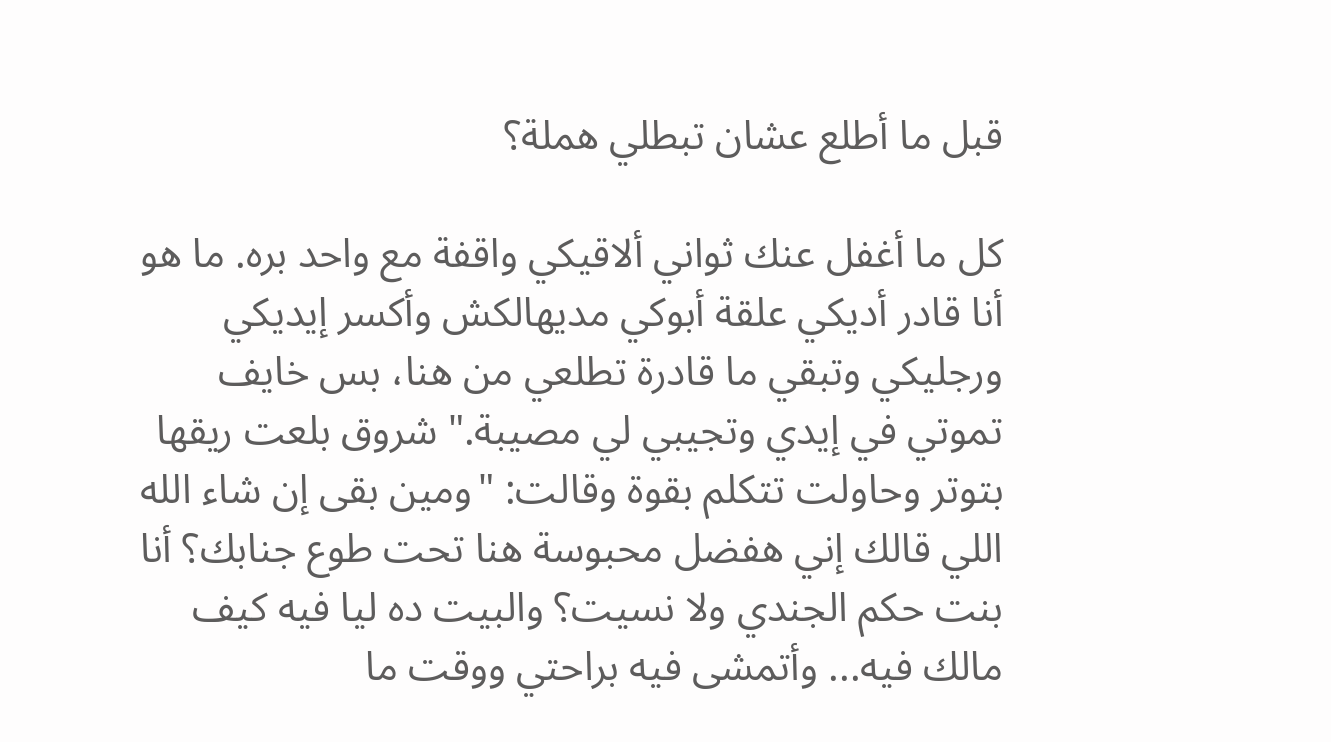قبل ما أطلع عشان تبطلي هملة؟

كل ما أغفل عنك ثواني ألاقيكي واقفة مع واحد بره. ما هو أنا قادر أديكي علقة أبوكي مديهالكش وأكسر إيديكي ورجليكي وتبقي ما قادرة تطلعي من هنا، بس خايف تموتي في إيدي وتجيبي لي مصيبة." شروق بلعت ريقها بتوتر وحاولت تتكلم بقوة وقالت: "ومين بقى إن شاء الله اللي قالك إني هفضل محبوسة هنا تحت طوع جنابك؟ أنا بنت حكم الجندي ولا نسيت؟ والبيت ده ليا فيه كيف مالك فيه... وأتمشى فيه براحتي ووقت ما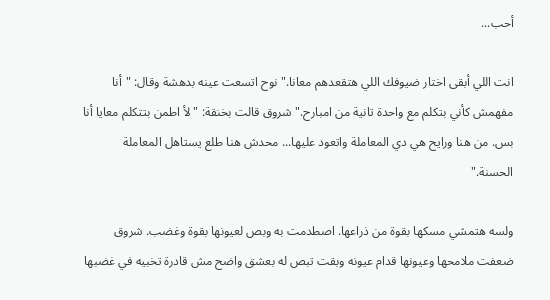أحب...

انت اللي أبقى اختار ضيوفك اللي هتقعدهم معانا." نوح اتسعت عينه بدهشة وقال: "أنا مفهمش كأني بتكلم مع واحدة تانية من امبارح." شروق قالت بخنقة: "لأ اطمن بتتكلم معايا أنا بس. من هنا ورايح هي دي المعاملة واتعود عليها... محدش هنا طلع يستاهل المعاملة الحسنة."

ولسه هتمشي مسكها بقوة من ذراعها. اصطدمت به وبص لعيونها بقوة وغضب. شروق ضعفت ملامحها وعيونها قدام عيونه وبقت تبص له بعشق واضح مش قادرة تخبيه في غضبها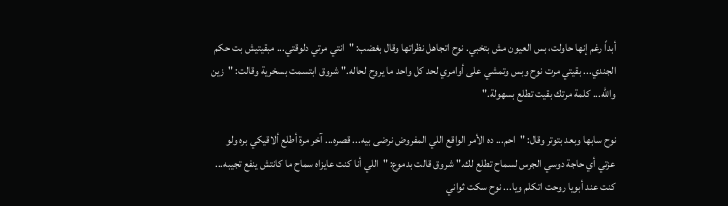أبداً رغم إنها حاولت، بس العيون مش بتخبي. نوح اتجاهل نظراتها وقال بغضب: "انتي مرتي دلوقتي... مبقيتيش بت حكم الجندي... بقيتي مرت نوح وبس وتمشي على أوامري لحد كل واحد ما يروح لحاله." شروق ابتسمت بسخرية وقالت: "زين والله... كلمة مرتك بقيت تطلع بسهولة."

نوح سابها وبعد بتوتر وقال: "احم... ده الأمر الواقع اللي المفروض نرضى بيه... قصره... آخر مرة أطلع ألاقيكي بره ولو عزتي أي حاجة دوسي الجرس لسماح تطلع لك." شروق قالت بدموع: "اللي أنا كنت عايزاه سماح ما كانتش ينفع تجيبه... كنت عند أبويا روحت اتكلم ويا... نوح سكت ثواني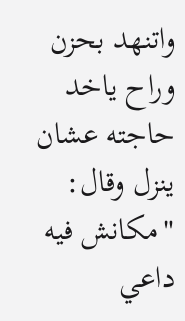واتنهد بحزن وراح ياخد حاجته عشان ينزل وقال: "مكانش فيه داعي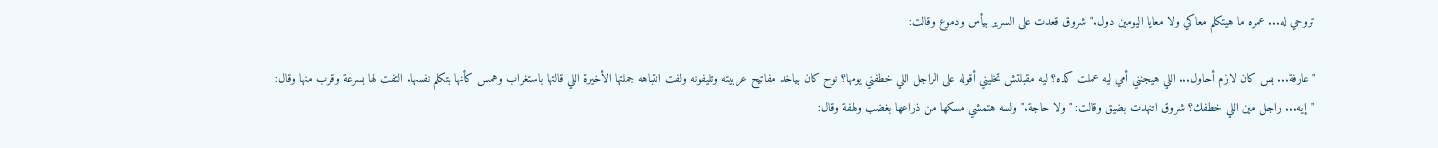تروحي له... عمره ما هيتكلم معاكي ولا معايا اليومين دول." شروق قعدت على السرير بيأس ودموع وقالت:

"عارفة... بس كان لازم أحاول... اللي هيجنني أمي ليه عملت كده؟ ليه مقبلتش تخليني أقوله على الراجل اللي خطفني يومها؟ نوح كان بياخد مفاتيح عربيته وتليفونه ولفت انتباهه جملتها الأخيرة اللي قالتها باستغراب وهمس كأنها بتكلم نفسها. التفت لها بسرعة وقرب منها وقال: "إيه... راجل مين اللي خطفك؟ شروق اتنهدت بضيق وقالت: "ولا حاجة." ولسه هتمشي مسكها من ذراعها بغضب ولهفة وقال: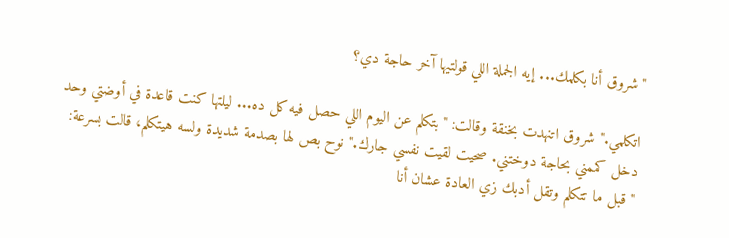"شروق أنا بكلمك... إيه الجملة اللي قولتيها آخر حاجة دي؟

اتكلمي." شروق اتنهدت بخنقة وقالت: "بتكلم عن اليوم اللي حصل فيه كل ده... ليلتها كنت قاعدة في أوضتي وحد دخل كممني بحاجة دوختني. صحيت لقيت نفسي جارك." نوح بص لها بصدمة شديدة ولسه هيتكلم، قالت بسرعة: "قبل ما تتكلم وتقل أدبك زي العادة عشان أنا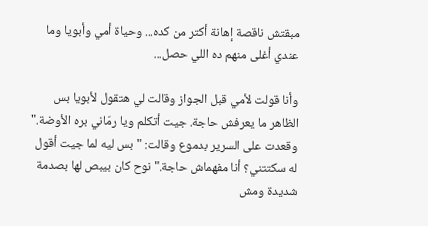مبقتش ناقصة إهانة أكتر من كده... وحياة أمي وأبويا وما عندي أغلى منهم ده اللي حصل...

وأنا قولت لأمي قبل الجواز وقالت لي هتقول لأبويا بس الظاهر ما يعرفش حاجة. جيت أتكلم ويا رمّاني بره الأوضة." وقعدت على السرير بدموع وقالت: "بس ليه لما جيت أقول له سكتتني؟ أنا مفهماش حاجة." نوح كان بيبص لها بصدمة شديدة ومش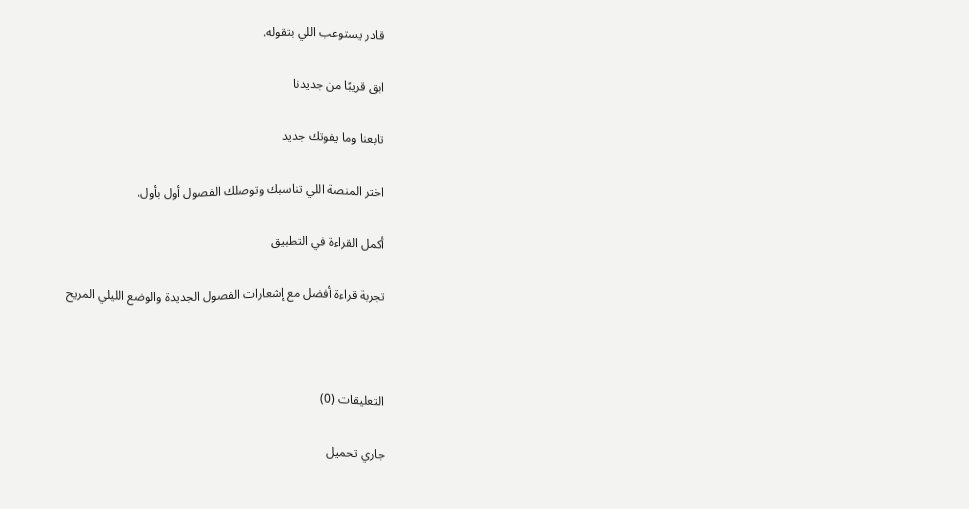قادر يستوعب اللي بتقوله.

ابق قريبًا من جديدنا

تابعنا وما يفوتك جديد

اختر المنصة اللي تناسبك وتوصلك الفصول أول بأول.

أكمل القراءة في التطبيق

تجربة قراءة أفضل مع إشعارات الفصول الجديدة والوضع الليلي المريح



التعليقات (0)

جاري تحميل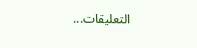التعليقات...